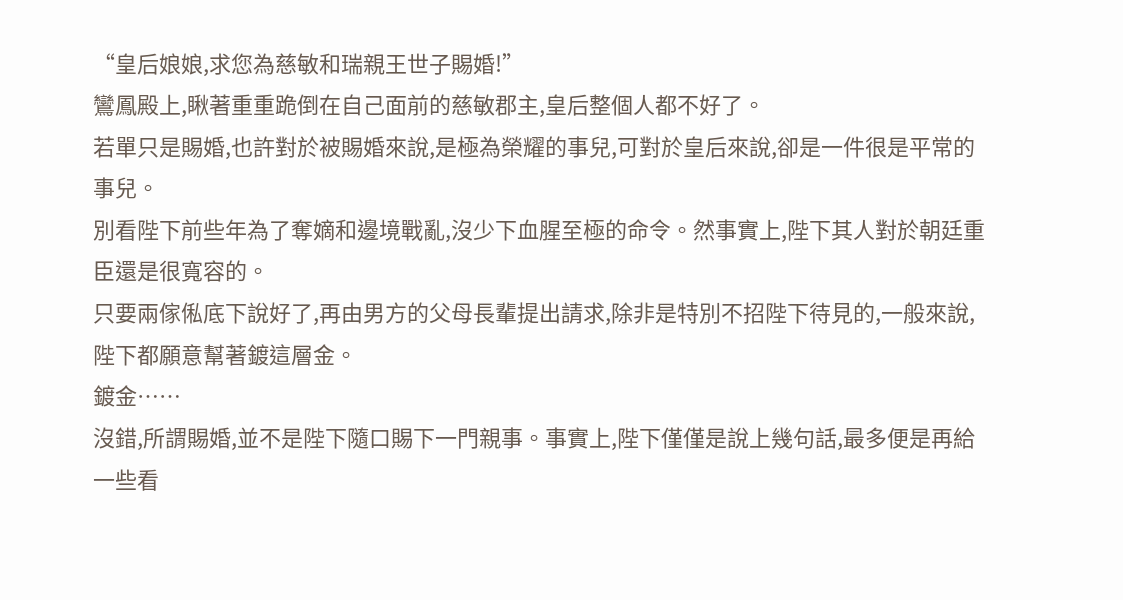“皇后娘娘,求您為慈敏和瑞親王世子賜婚!”
鸞鳳殿上,瞅著重重跪倒在自己面前的慈敏郡主,皇后整個人都不好了。
若單只是賜婚,也許對於被賜婚來說,是極為榮耀的事兒,可對於皇后來說,卻是一件很是平常的事兒。
別看陛下前些年為了奪嫡和邊境戰亂,沒少下血腥至極的命令。然事實上,陛下其人對於朝廷重臣還是很寬容的。
只要兩傢俬底下說好了,再由男方的父母長輩提出請求,除非是特別不招陛下待見的,一般來說,陛下都願意幫著鍍這層金。
鍍金……
沒錯,所謂賜婚,並不是陛下隨口賜下一門親事。事實上,陛下僅僅是說上幾句話,最多便是再給一些看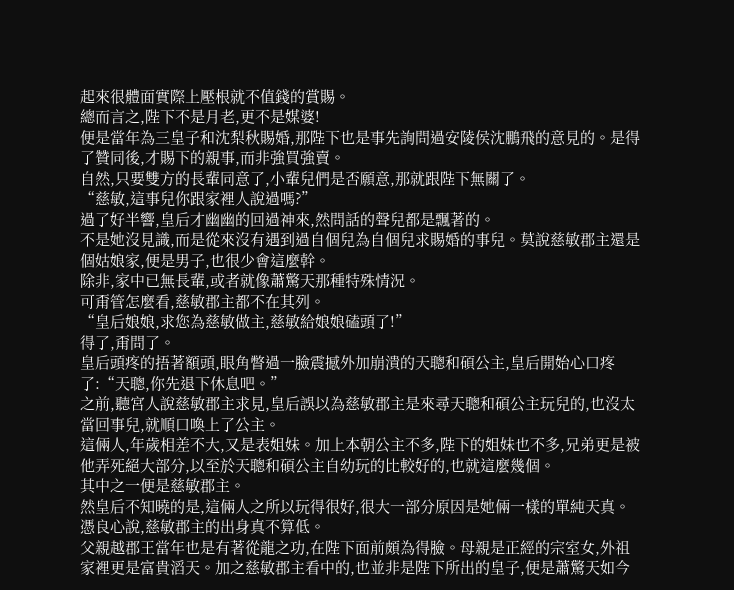起來很體面實際上壓根就不值錢的賞賜。
總而言之,陛下不是月老,更不是媒婆!
便是當年為三皇子和沈梨秋賜婚,那陛下也是事先詢問過安陵侯沈鵬飛的意見的。是得了贊同後,才賜下的親事,而非強買強賣。
自然,只要雙方的長輩同意了,小輩兒們是否願意,那就跟陛下無關了。
“慈敏,這事兒你跟家裡人說過嗎?”
過了好半響,皇后才幽幽的回過神來,然問話的聲兒都是飄著的。
不是她沒見識,而是從來沒有遇到過自個兒為自個兒求賜婚的事兒。莫說慈敏郡主還是個姑娘家,便是男子,也很少會這麼幹。
除非,家中已無長輩,或者就像蕭驚天那種特殊情況。
可甭管怎麼看,慈敏郡主都不在其列。
“皇后娘娘,求您為慈敏做主,慈敏給娘娘磕頭了!”
得了,甭問了。
皇后頭疼的捂著額頭,眼角瞥過一臉震撼外加崩潰的天聰和碩公主,皇后開始心口疼了:“天聰,你先退下休息吧。”
之前,聽宮人說慈敏郡主求見,皇后誤以為慈敏郡主是來尋天聰和碩公主玩兒的,也沒太當回事兒,就順口喚上了公主。
這倆人,年歲相差不大,又是表姐妹。加上本朝公主不多,陛下的姐妹也不多,兄弟更是被他弄死絕大部分,以至於天聰和碩公主自幼玩的比較好的,也就這麼幾個。
其中之一便是慈敏郡主。
然皇后不知曉的是,這倆人之所以玩得很好,很大一部分原因是她倆一樣的單純天真。
憑良心說,慈敏郡主的出身真不算低。
父親越郡王當年也是有著從龍之功,在陛下面前頗為得臉。母親是正經的宗室女,外祖家裡更是富貴滔天。加之慈敏郡主看中的,也並非是陛下所出的皇子,便是蕭驚天如今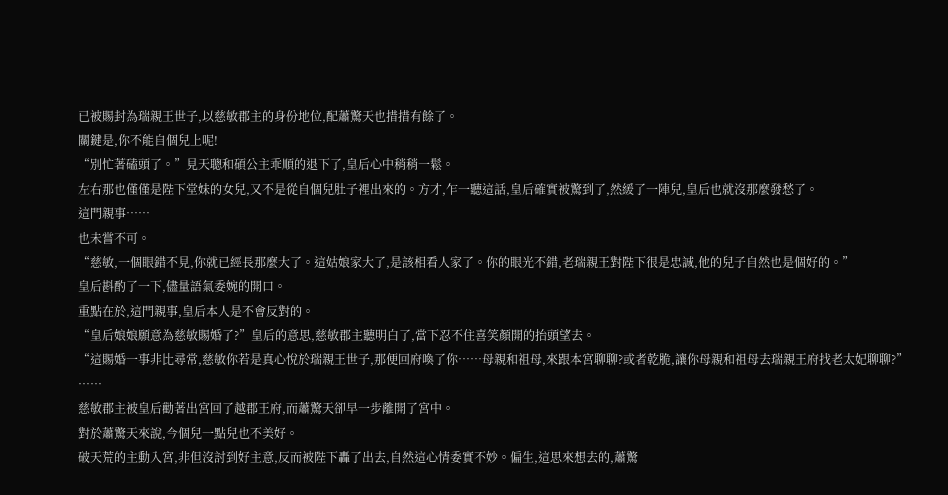已被賜封為瑞親王世子,以慈敏郡主的身份地位,配蕭驚天也措措有餘了。
關鍵是,你不能自個兒上呢!
“別忙著磕頭了。”見天聰和碩公主乖順的退下了,皇后心中稍稍一鬆。
左右那也僅僅是陛下堂妹的女兒,又不是從自個兒肚子裡出來的。方才,乍一聽這話,皇后確實被驚到了,然緩了一陣兒,皇后也就沒那麼發愁了。
這門親事……
也未嘗不可。
“慈敏,一個眼錯不見,你就已經長那麼大了。這姑娘家大了,是該相看人家了。你的眼光不錯,老瑞親王對陛下很是忠誠,他的兒子自然也是個好的。”
皇后斟酌了一下,儘量語氣委婉的開口。
重點在於,這門親事,皇后本人是不會反對的。
“皇后娘娘願意為慈敏賜婚了?”皇后的意思,慈敏郡主聽明白了,當下忍不住喜笑顏開的抬頭望去。
“這賜婚一事非比尋常,慈敏你若是真心悅於瑞親王世子,那便回府喚了你……母親和祖母,來跟本宮聊聊?或者乾脆,讓你母親和祖母去瑞親王府找老太妃聊聊?”
……
慈敏郡主被皇后勸著出宮回了越郡王府,而蕭驚天卻早一步離開了宮中。
對於蕭驚天來說,今個兒一點兒也不美好。
破天荒的主動入宮,非但沒討到好主意,反而被陛下轟了出去,自然這心情委實不妙。偏生,這思來想去的,蕭驚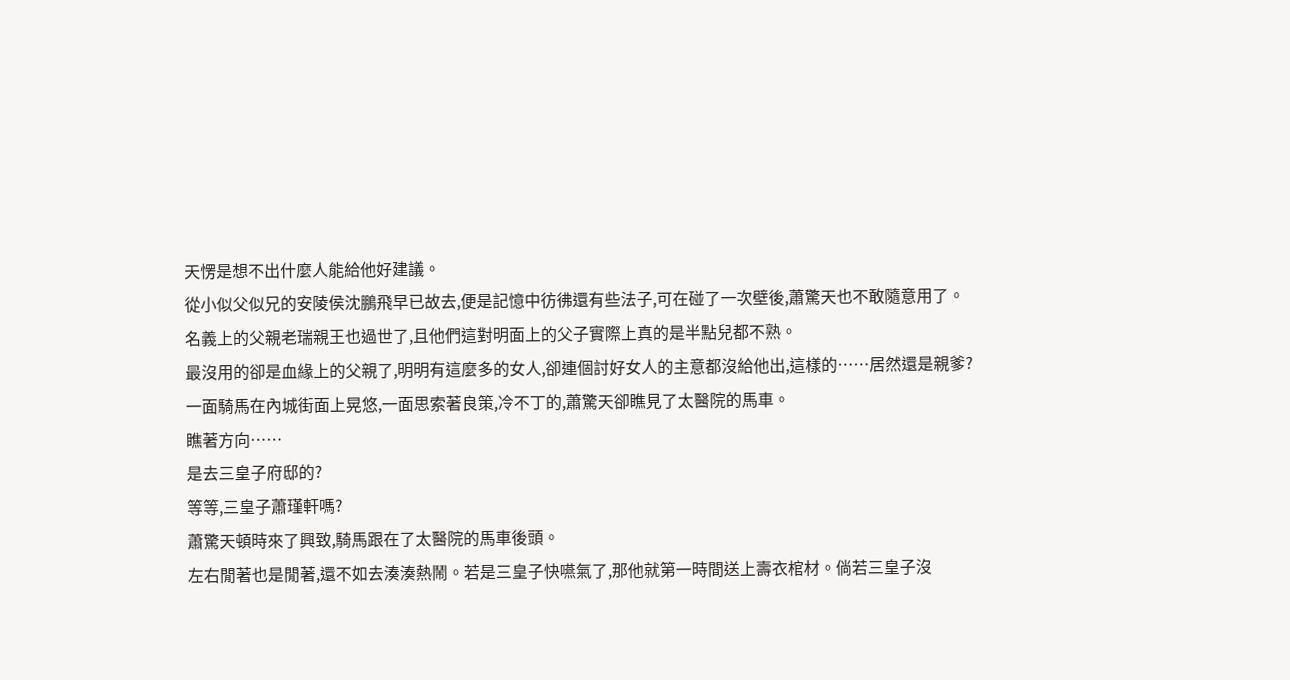天愣是想不出什麼人能給他好建議。
從小似父似兄的安陵侯沈鵬飛早已故去,便是記憶中彷彿還有些法子,可在碰了一次壁後,蕭驚天也不敢隨意用了。
名義上的父親老瑞親王也過世了,且他們這對明面上的父子實際上真的是半點兒都不熟。
最沒用的卻是血緣上的父親了,明明有這麼多的女人,卻連個討好女人的主意都沒給他出,這樣的……居然還是親爹?
一面騎馬在內城街面上晃悠,一面思索著良策,冷不丁的,蕭驚天卻瞧見了太醫院的馬車。
瞧著方向……
是去三皇子府邸的?
等等,三皇子蕭瑾軒嗎?
蕭驚天頓時來了興致,騎馬跟在了太醫院的馬車後頭。
左右閒著也是閒著,還不如去湊湊熱鬧。若是三皇子快嚥氣了,那他就第一時間送上壽衣棺材。倘若三皇子沒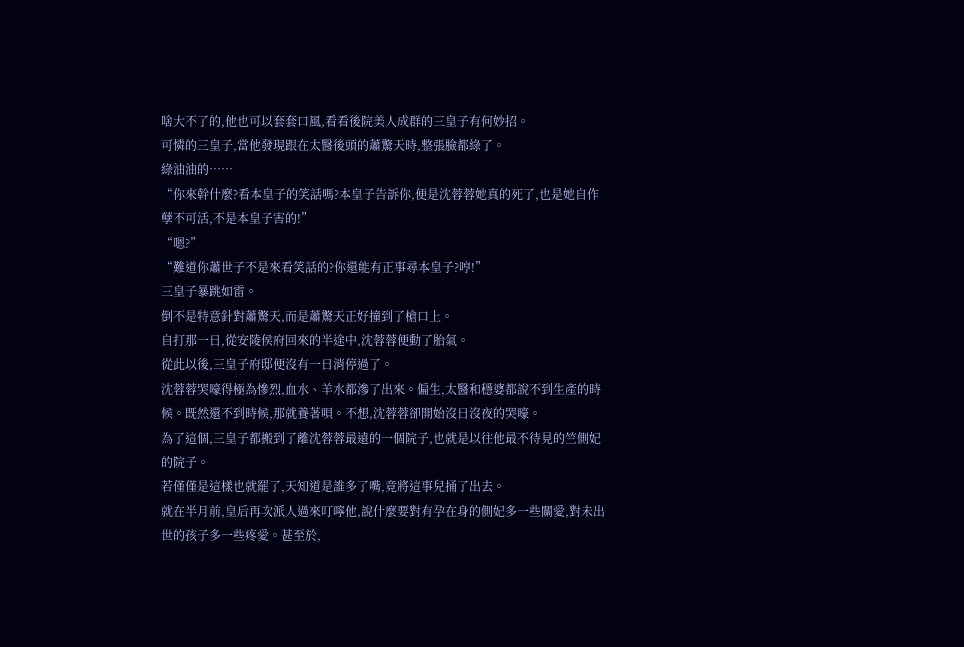啥大不了的,他也可以套套口風,看看後院美人成群的三皇子有何妙招。
可憐的三皇子,當他發現跟在太醫後頭的蕭驚天時,整張臉都綠了。
綠油油的……
“你來幹什麼?看本皇子的笑話嗎?本皇子告訴你,便是沈蓉蓉她真的死了,也是她自作孽不可活,不是本皇子害的!”
“嗯?”
“難道你蕭世子不是來看笑話的?你還能有正事尋本皇子?哼!”
三皇子暴跳如雷。
倒不是特意針對蕭驚天,而是蕭驚天正好撞到了槍口上。
自打那一日,從安陵侯府回來的半途中,沈蓉蓉便動了胎氣。
從此以後,三皇子府邸便沒有一日消停過了。
沈蓉蓉哭嚎得極為慘烈,血水、羊水都滲了出來。偏生,太醫和穩婆都說不到生產的時候。既然還不到時候,那就養著唄。不想,沈蓉蓉卻開始沒日沒夜的哭嚎。
為了這個,三皇子都搬到了離沈蓉蓉最遠的一個院子,也就是以往他最不待見的竺側妃的院子。
若僅僅是這樣也就罷了,天知道是誰多了嘴,竟將這事兒捅了出去。
就在半月前,皇后再次派人過來叮嚀他,說什麼要對有孕在身的側妃多一些關愛,對未出世的孩子多一些疼愛。甚至於,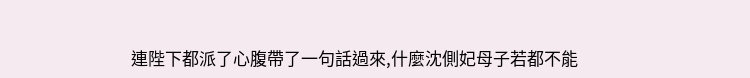連陛下都派了心腹帶了一句話過來,什麼沈側妃母子若都不能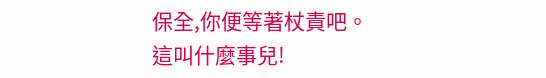保全,你便等著杖責吧。
這叫什麼事兒!